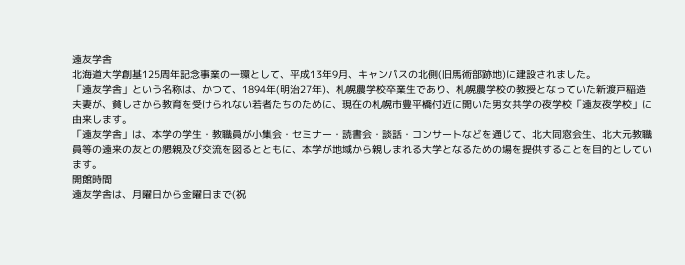遠友学舎
北海道大学創基125周年記念事業の一環として、平成13年9月、キャンパスの北側(旧馬術部跡地)に建設されました。
「遠友学舎」という名称は、かつて、1894年(明治27年)、札幌農学校卒業生であり、札幌農学校の教授となっていた新渡戸稲造夫妻が、貧しさから教育を受けられない若者たちのために、現在の札幌市豊平橋付近に開いた男女共学の夜学校「遠友夜学校」に由来します。
「遠友学舎」は、本学の学生・教職員が小集会・セミナー・読書会・談話・コンサートなどを通じて、北大同窓会生、北大元教職員等の遠来の友との懇親及び交流を図るとともに、本学が地域から親しまれる大学となるための場を提供することを目的としています。
開館時間
遠友学舎は、月曜日から金曜日まで(祝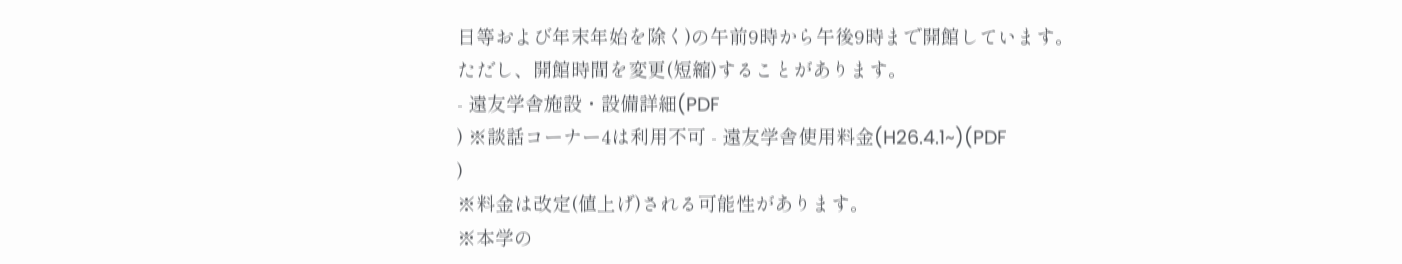日等および年末年始を除く)の午前9時から午後9時まで開館しています。
ただし、開館時間を変更(短縮)することがあります。
- 遠友学舎施設・設備詳細(PDF
) ※談話コーナー4は利用不可 - 遠友学舎使用料金(H26.4.1~)(PDF
)
※料金は改定(値上げ)される可能性があります。
※本学の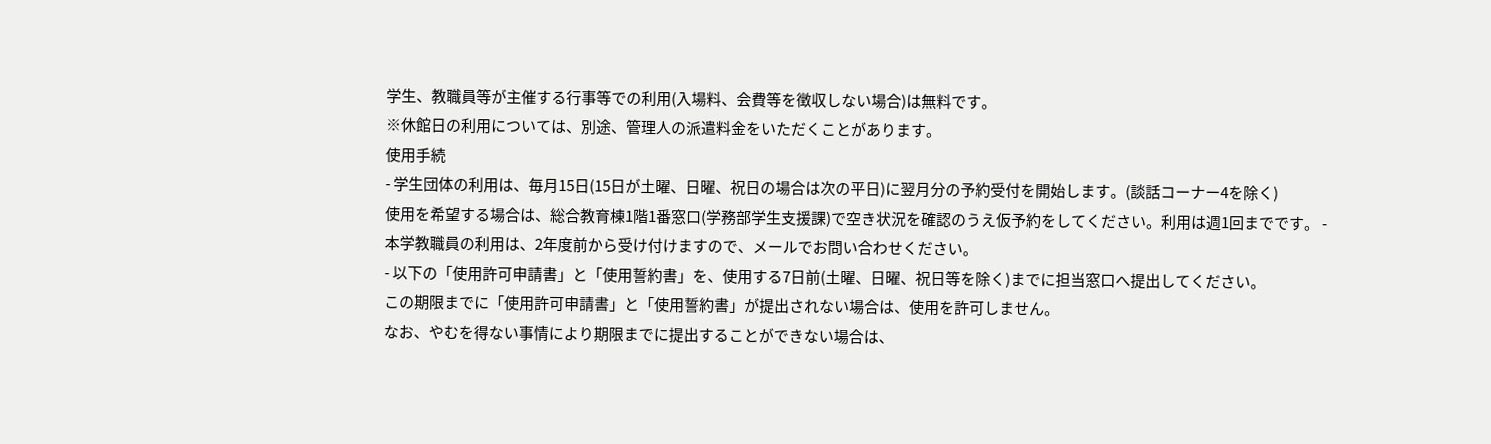学生、教職員等が主催する行事等での利用(入場料、会費等を徴収しない場合)は無料です。
※休館日の利用については、別途、管理人の派遣料金をいただくことがあります。
使用手続
- 学生団体の利用は、毎月15日(15日が土曜、日曜、祝日の場合は次の平日)に翌月分の予約受付を開始します。(談話コーナー4を除く)
使用を希望する場合は、総合教育棟1階1番窓口(学務部学生支援課)で空き状況を確認のうえ仮予約をしてください。利用は週1回までです。 - 本学教職員の利用は、2年度前から受け付けますので、メールでお問い合わせください。
- 以下の「使用許可申請書」と「使用誓約書」を、使用する7日前(土曜、日曜、祝日等を除く)までに担当窓口へ提出してください。
この期限までに「使用許可申請書」と「使用誓約書」が提出されない場合は、使用を許可しません。
なお、やむを得ない事情により期限までに提出することができない場合は、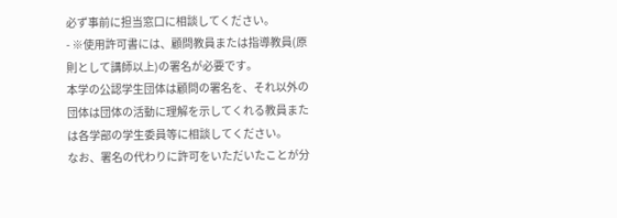必ず事前に担当窓口に相談してください。
- ※使用許可書には、顧問教員または指導教員(原則として講師以上)の署名が必要です。
本学の公認学生団体は顧問の署名を、それ以外の団体は団体の活動に理解を示してくれる教員または各学部の学生委員等に相談してください。
なお、署名の代わりに許可をいただいたことが分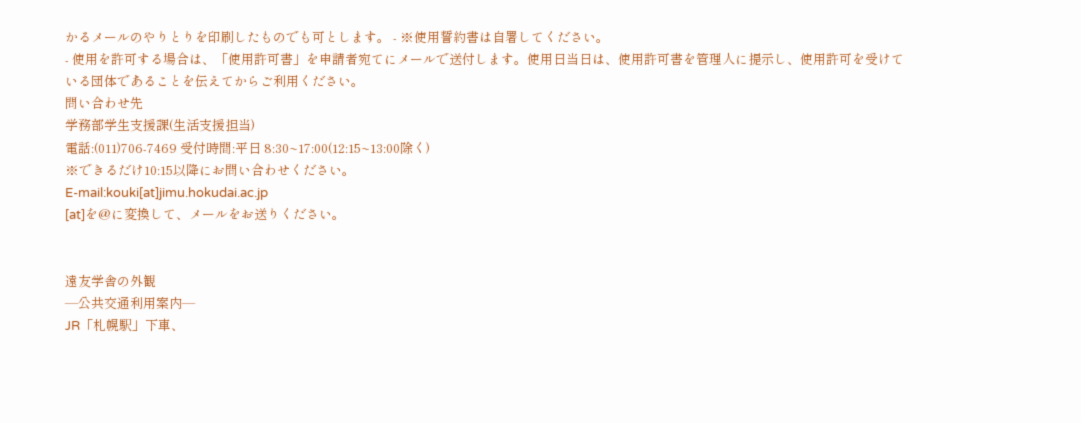かるメールのやりとりを印刷したものでも可とします。 - ※使用誓約書は自署してください。
- 使用を許可する場合は、「使用許可書」を申請者宛てにメールで送付します。使用日当日は、使用許可書を管理人に提示し、使用許可を受けている団体であることを伝えてからご利用ください。
問い合わせ先
学務部学生支援課(生活支援担当)
電話:(011)706-7469 受付時間:平日 8:30~17:00(12:15~13:00除く)
※できるだけ10:15以降にお問い合わせください。
E-mail:kouki[at]jimu.hokudai.ac.jp
[at]を@に変換して、メールをお送りください。


遠友学舎の外観
―公共交通利用案内―
JR「札幌駅」下車、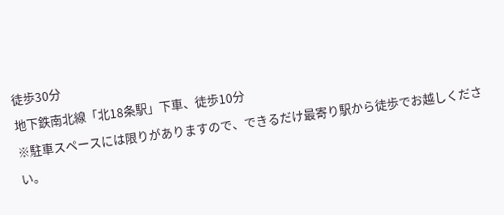徒歩30分
地下鉄南北線「北18条駅」下車、徒歩10分
※駐車スペースには限りがありますので、できるだけ最寄り駅から徒歩でお越しください。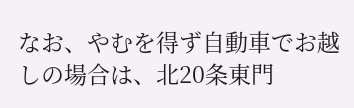なお、やむを得ず自動車でお越しの場合は、北20条東門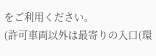をご利用ください。
(許可車両以外は最寄りの入口(環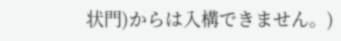状門)からは入構できません。)